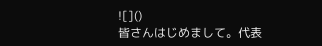![]()
皆さんはじめまして。代表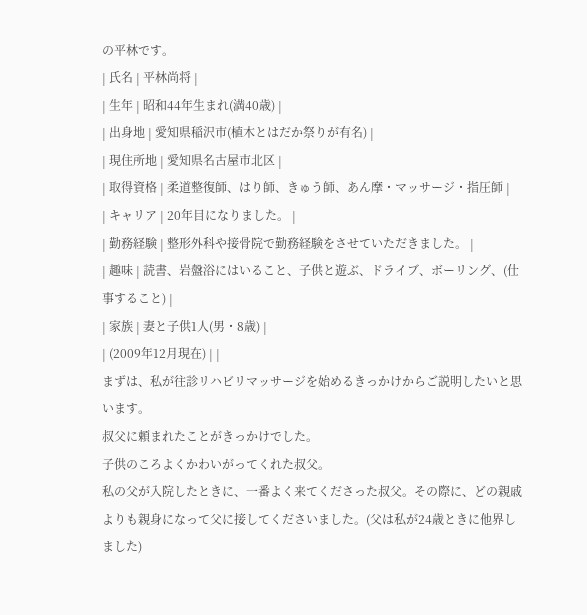の平林です。
| 氏名 | 平林尚将 |
| 生年 | 昭和44年生まれ(満40歳) |
| 出身地 | 愛知県稲沢市(植木とはだか祭りが有名) |
| 現住所地 | 愛知県名古屋市北区 |
| 取得資格 | 柔道整復師、はり師、きゅう師、あん摩・マッサージ・指圧師 |
| キャリア | 20年目になりました。 |
| 勤務経験 | 整形外科や接骨院で勤務経験をさせていただきました。 |
| 趣味 | 読書、岩盤浴にはいること、子供と遊ぶ、ドライブ、ボーリング、(仕事すること) |
| 家族 | 妻と子供1人(男・8歳) |
| (2009年12月現在) | |
まずは、私が往診リハビリマッサージを始めるきっかけからご説明したいと思います。
叔父に頼まれたことがきっかけでした。
子供のころよくかわいがってくれた叔父。
私の父が入院したときに、一番よく来てくださった叔父。その際に、どの親戚よりも親身になって父に接してくださいました。(父は私が24歳ときに他界しました)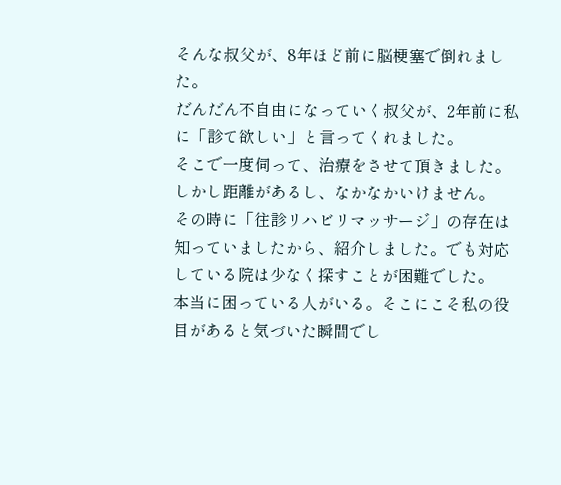そんな叔父が、8年ほど前に脳梗塞で倒れました。
だんだん不自由になっていく叔父が、2年前に私に「診て欲しい」と言ってくれました。
そこで一度伺って、治療をさせて頂きました。
しかし距離があるし、なかなかいけません。
その時に「往診リハビリマッサージ」の存在は知っていましたから、紹介しました。でも対応している院は少なく探すことが困難でした。
本当に困っている人がいる。そこにこそ私の役目があると気づいた瞬間でし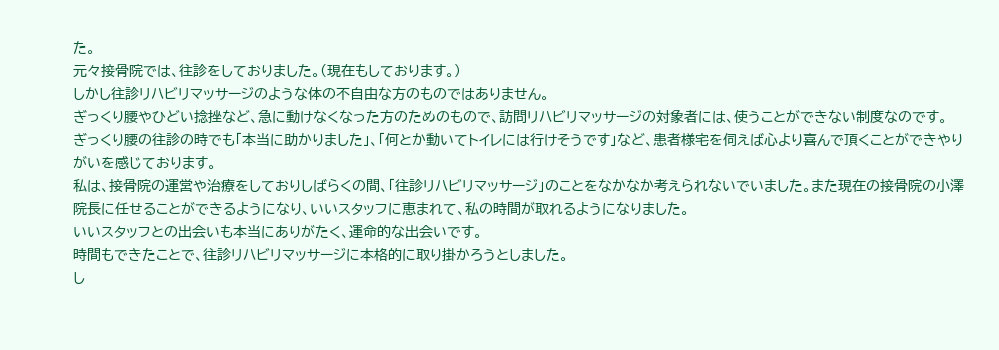た。
元々接骨院では、往診をしておりました。(現在もしております。)
しかし往診リハビリマッサージのような体の不自由な方のものではありません。
ぎっくり腰やひどい捻挫など、急に動けなくなった方のためのもので、訪問リハビリマッサージの対象者には、使うことができない制度なのです。
ぎっくり腰の往診の時でも「本当に助かりました」、「何とか動いてトイレには行けそうです」など、患者様宅を伺えば心より喜んで頂くことができやりがいを感じております。
私は、接骨院の運営や治療をしておりしばらくの間、「往診リハビリマッサージ」のことをなかなか考えられないでいました。また現在の接骨院の小澤院長に任せることができるようになり、いいスタッフに恵まれて、私の時間が取れるようになりました。
いいスタッフとの出会いも本当にありがたく、運命的な出会いです。
時間もできたことで、往診リハビリマッサージに本格的に取り掛かろうとしました。
し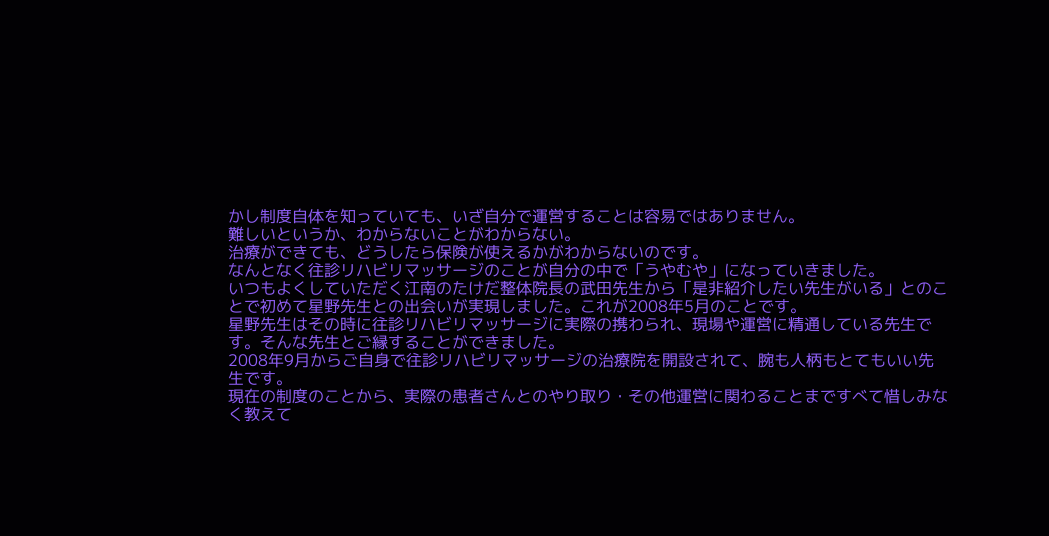かし制度自体を知っていても、いざ自分で運営することは容易ではありません。
難しいというか、わからないことがわからない。
治療ができても、どうしたら保険が使えるかがわからないのです。
なんとなく往診リハビリマッサージのことが自分の中で「うやむや」になっていきました。
いつもよくしていただく江南のたけだ整体院長の武田先生から「是非紹介したい先生がいる」とのことで初めて星野先生との出会いが実現しました。これが2008年5月のことです。
星野先生はその時に往診リハビリマッサージに実際の携わられ、現場や運営に精通している先生です。そんな先生とご縁することができました。
2008年9月からご自身で往診リハビリマッサージの治療院を開設されて、腕も人柄もとてもいい先生です。
現在の制度のことから、実際の患者さんとのやり取り・その他運営に関わることまですべて惜しみなく教えて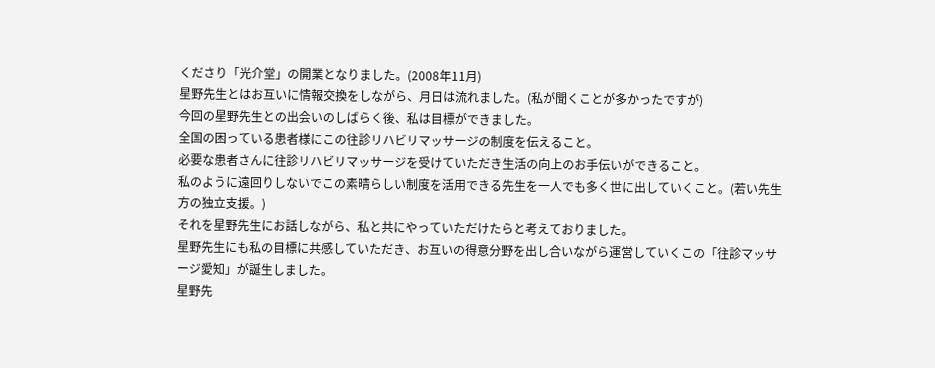くださり「光介堂」の開業となりました。(2008年11月)
星野先生とはお互いに情報交換をしながら、月日は流れました。(私が聞くことが多かったですが)
今回の星野先生との出会いのしばらく後、私は目標ができました。
全国の困っている患者様にこの往診リハビリマッサージの制度を伝えること。
必要な患者さんに往診リハビリマッサージを受けていただき生活の向上のお手伝いができること。
私のように遠回りしないでこの素晴らしい制度を活用できる先生を一人でも多く世に出していくこと。(若い先生方の独立支援。)
それを星野先生にお話しながら、私と共にやっていただけたらと考えておりました。
星野先生にも私の目標に共感していただき、お互いの得意分野を出し合いながら運営していくこの「往診マッサージ愛知」が誕生しました。
星野先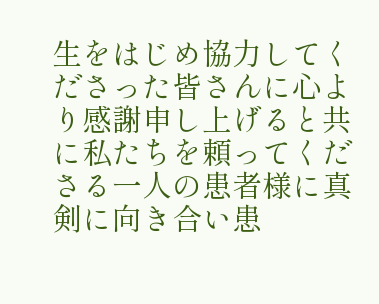生をはじめ協力してくださった皆さんに心より感謝申し上げると共に私たちを頼ってくださる一人の患者様に真剣に向き合い患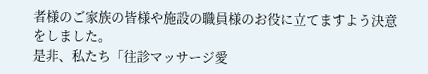者様のご家族の皆様や施設の職員様のお役に立てますよう決意をしました。
是非、私たち「往診マッサージ愛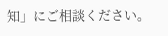知」にご相談ください。